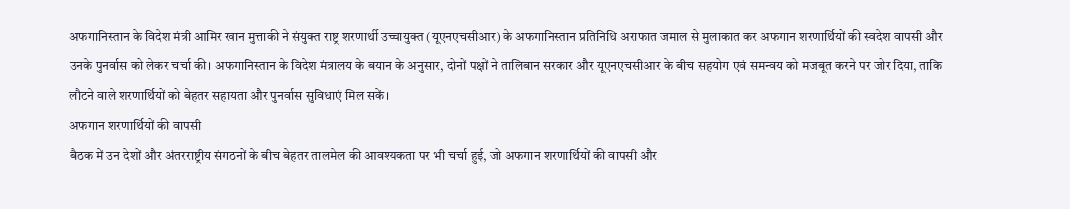अफगानिस्तान के विदेश मंत्री आमिर खान मुत्ताकी ने संयुक्त राष्ट्र शरणार्थी उच्चायुक्त (यूएनएचसीआर) के अफगानिस्तान प्रतिनिधि अराफात जमाल से मुलाकात कर अफगान शरणार्थियों की स्वदेश वापसी और उनके पुनर्वास को लेकर चर्चा की। अफगानिस्तान के विदेश मंत्रालय के बयान के अनुसार, दोनों पक्षों ने तालिबान सरकार और यूएनएचसीआर के बीच सहयोग एवं समन्वय को मजबूत करने पर जोर दिया, ताकि लौटने वाले शरणार्थियों को बेहतर सहायता और पुनर्वास सुविधाएं मिल सकें।
अफगान शरणार्थियों की वापसी
बैठक में उन देशों और अंतरराष्ट्रीय संगठनों के बीच बेहतर तालमेल की आवश्यकता पर भी चर्चा हुई, जो अफगान शरणार्थियों की वापसी और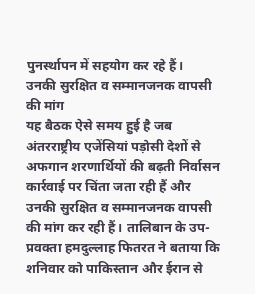पुनर्स्थापन में सहयोग कर रहे हैं।
उनकी सुरक्षित व सम्मानजनक वापसी की मांग
यह बैठक ऐसे समय हुई है जब अंतरराष्ट्रीय एजेंसियां पड़ोसी देशों से अफगान शरणार्थियों की बढ़ती निर्वासन कार्रवाई पर चिंता जता रही हैं और उनकी सुरक्षित व सम्मानजनक वापसी की मांग कर रही हैं। तालिबान के उप-प्रवक्ता हमदुल्लाह फितरत ने बताया कि शनिवार को पाकिस्तान और ईरान से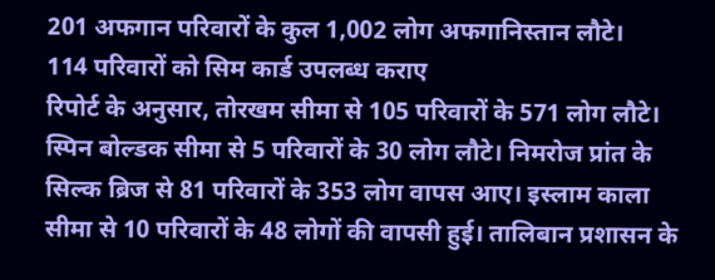201 अफगान परिवारों के कुल 1,002 लोग अफगानिस्तान लौटे।
114 परिवारों को सिम कार्ड उपलब्ध कराए
रिपोर्ट के अनुसार, तोरखम सीमा से 105 परिवारों के 571 लोग लौटे। स्पिन बोल्डक सीमा से 5 परिवारों के 30 लोग लौटे। निमरोज प्रांत के सिल्क ब्रिज से 81 परिवारों के 353 लोग वापस आए। इस्लाम काला सीमा से 10 परिवारों के 48 लोगों की वापसी हुई। तालिबान प्रशासन के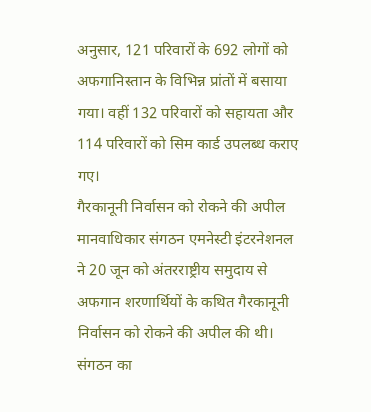अनुसार, 121 परिवारों के 692 लोगों को अफगानिस्तान के विभिन्न प्रांतों में बसाया गया। वहीं 132 परिवारों को सहायता और 114 परिवारों को सिम कार्ड उपलब्ध कराए गए।
गैरकानूनी निर्वासन को रोकने की अपील
मानवाधिकार संगठन एमनेस्टी इंटरनेशनल ने 20 जून को अंतरराष्ट्रीय समुदाय से अफगान शरणार्थियों के कथित गैरकानूनी निर्वासन को रोकने की अपील की थी। संगठन का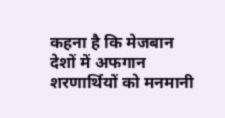कहना है कि मेजबान देशों में अफगान शरणार्थियों को मनमानी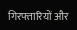गिरफ्तारियों और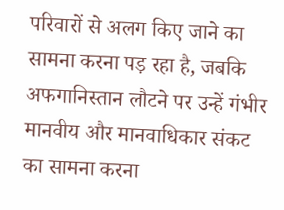परिवारों से अलग किए जाने का सामना करना पड़ रहा है, जबकि अफगानिस्तान लौटने पर उन्हें गंभीर मानवीय और मानवाधिकार संकट का सामना करना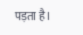पड़ता है।